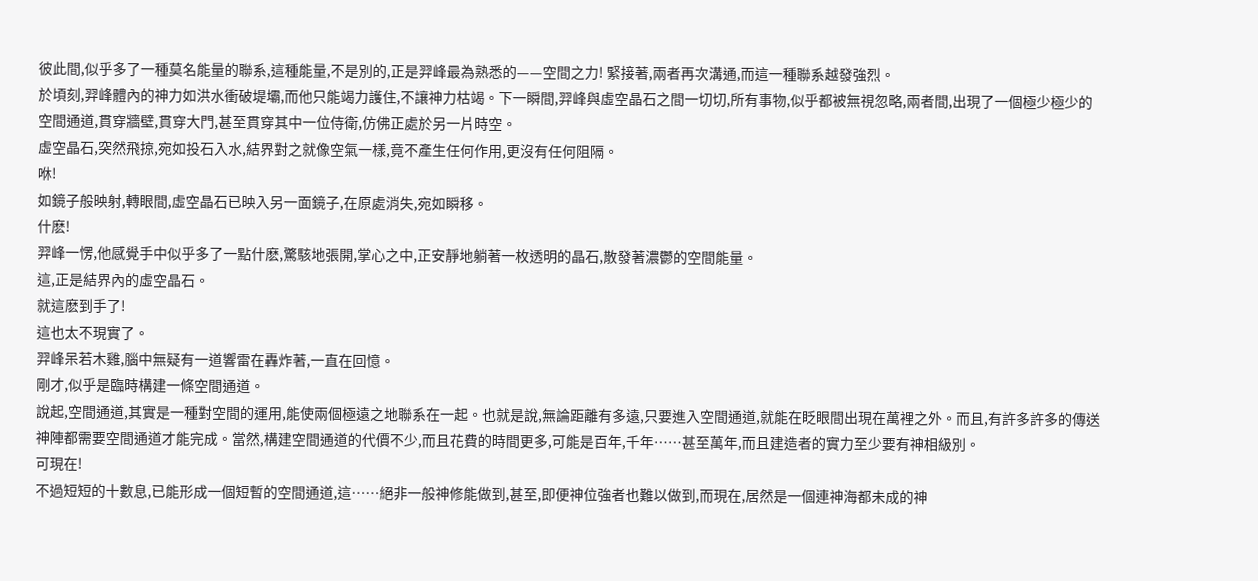彼此間,似乎多了一種莫名能量的聯系,這種能量,不是別的,正是羿峰最為熟悉的——空間之力! 緊接著,兩者再次溝通,而這一種聯系越發強烈。
於頃刻,羿峰體內的神力如洪水衝破堤壩,而他只能竭力護住,不讓神力枯竭。下一瞬間,羿峰與虛空晶石之間一切切,所有事物,似乎都被無視忽略,兩者間,出現了一個極少極少的空間通道,貫穿牆壁,貫穿大門,甚至貫穿其中一位侍衛,仿佛正處於另一片時空。
虛空晶石,突然飛掠,宛如投石入水,結界對之就像空氣一樣,竟不產生任何作用,更沒有任何阻隔。
咻!
如鏡子般映射,轉眼間,虛空晶石已映入另一面鏡子,在原處消失,宛如瞬移。
什麽!
羿峰一愣,他感覺手中似乎多了一點什麽,驚駭地張開,掌心之中,正安靜地躺著一枚透明的晶石,散發著濃鬱的空間能量。
這,正是結界內的虛空晶石。
就這麽到手了!
這也太不現實了。
羿峰呆若木雞,腦中無疑有一道響雷在轟炸著,一直在回憶。
剛才,似乎是臨時構建一條空間通道。
說起,空間通道,其實是一種對空間的運用,能使兩個極遠之地聯系在一起。也就是說,無論距離有多遠,只要進入空間通道,就能在眨眼間出現在萬裡之外。而且,有許多許多的傳送神陣都需要空間通道才能完成。當然,構建空間通道的代價不少,而且花費的時間更多,可能是百年,千年……甚至萬年,而且建造者的實力至少要有神相級別。
可現在!
不過短短的十數息,已能形成一個短暫的空間通道,這……絕非一般神修能做到,甚至,即便神位強者也難以做到,而現在,居然是一個連神海都未成的神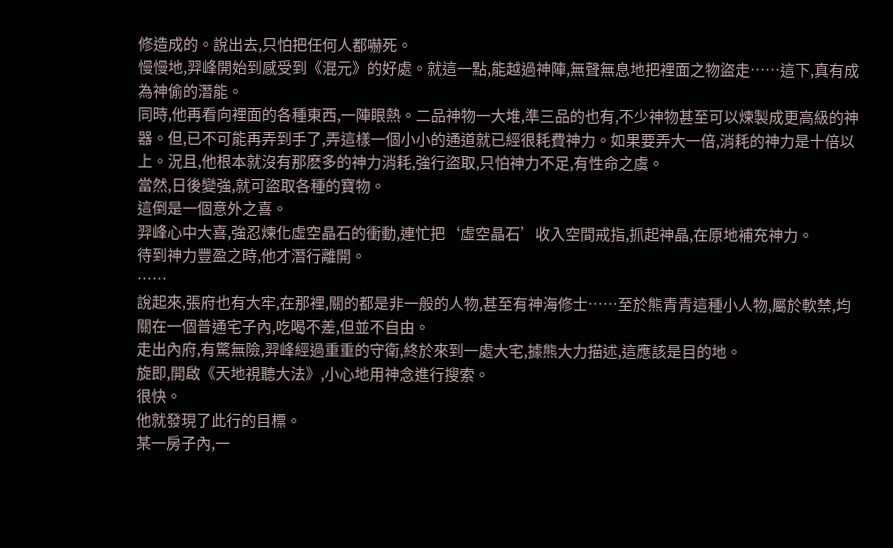修造成的。說出去,只怕把任何人都嚇死。
慢慢地,羿峰開始到感受到《混元》的好處。就這一點,能越過神陣,無聲無息地把裡面之物盜走……這下,真有成為神偷的潛能。
同時,他再看向裡面的各種東西,一陣眼熱。二品神物一大堆,準三品的也有,不少神物甚至可以煉製成更高級的神器。但,已不可能再弄到手了,弄這樣一個小小的通道就已經很耗費神力。如果要弄大一倍,消耗的神力是十倍以上。況且,他根本就沒有那麽多的神力消耗,強行盜取,只怕神力不足,有性命之虞。
當然,日後變強,就可盜取各種的寶物。
這倒是一個意外之喜。
羿峰心中大喜,強忍煉化虛空晶石的衝動,連忙把‘虛空晶石’收入空間戒指,抓起神晶,在原地補充神力。
待到神力豐盈之時,他才潛行離開。
……
說起來,張府也有大牢,在那裡,關的都是非一般的人物,甚至有神海修士……至於熊青青這種小人物,屬於軟禁,均關在一個普通宅子內,吃喝不差,但並不自由。
走出內府,有驚無險,羿峰經過重重的守衛,終於來到一處大宅,據熊大力描述,這應該是目的地。
旋即,開啟《天地視聽大法》,小心地用神念進行搜索。
很快。
他就發現了此行的目標。
某一房子內,一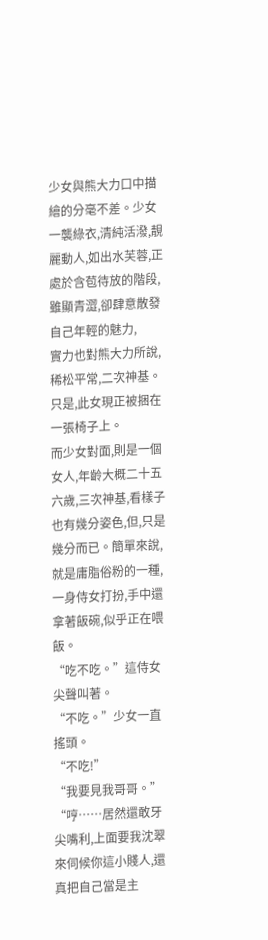少女與熊大力口中描繪的分毫不差。少女一襲綠衣,清純活潑,靚麗動人,如出水芙蓉,正處於含苞待放的階段,雖顯青澀,卻肆意散發自己年輕的魅力,
實力也對熊大力所說,稀松平常,二次神基。 只是,此女現正被捆在一張椅子上。
而少女對面,則是一個女人,年齡大概二十五六歲,三次神基,看樣子也有幾分姿色,但,只是幾分而已。簡單來說,就是庸脂俗粉的一種,一身侍女打扮,手中還拿著飯碗,似乎正在喂飯。
“吃不吃。”這侍女尖聲叫著。
“不吃。”少女一直搖頭。
“不吃!”
“我要見我哥哥。”
“哼……居然還敢牙尖嘴利,上面要我沈翠來伺候你這小賤人,還真把自己當是主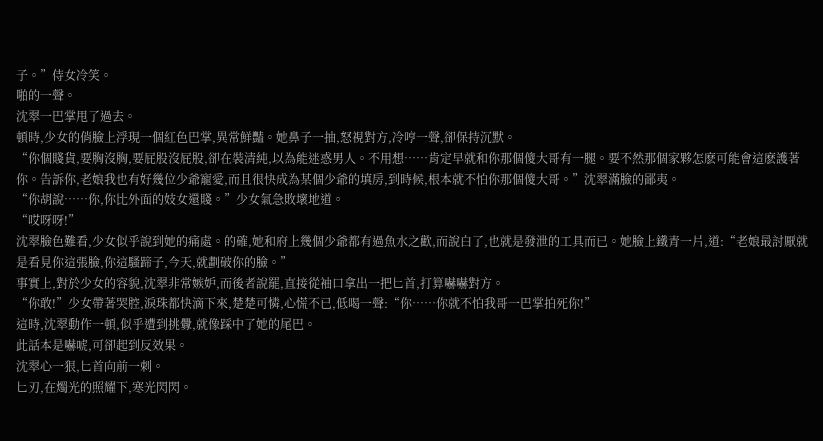子。”侍女冷笑。
啪的一聲。
沈翠一巴掌甩了過去。
頓時,少女的俏臉上浮現一個紅色巴掌,異常鮮豔。她鼻子一抽,怒視對方,冷哼一聲,卻保持沉默。
“你個賤貨,要胸沒胸,要屁股沒屁股,卻在裝清純,以為能迷惑男人。不用想……肯定早就和你那個傻大哥有一腿。要不然那個家夥怎麽可能會這麽護著你。告訴你,老娘我也有好幾位少爺寵愛,而且很快成為某個少爺的填房,到時候,根本就不怕你那個傻大哥。”沈翠滿臉的鄙夷。
“你胡說……你,你比外面的妓女還賤。”少女氣急敗壞地道。
“哎呀呀!”
沈翠臉色難看,少女似乎說到她的痛處。的確,她和府上幾個少爺都有過魚水之歡,而說白了,也就是發泄的工具而已。她臉上鐵青一片,道:“老娘最討厭就是看見你這張臉,你這騷蹄子,今天,就劃破你的臉。”
事實上,對於少女的容貌,沈翠非常嫉妒,而後者說罷,直接從袖口拿出一把匕首,打算嚇嚇對方。
“你敢!”少女帶著哭腔,淚珠都快滴下來,楚楚可憐,心慌不已,低喝一聲:“你……你就不怕我哥一巴掌拍死你!”
這時,沈翠動作一頓,似乎遭到挑釁,就像踩中了她的尾巴。
此話本是嚇唬,可卻起到反效果。
沈翠心一狠,匕首向前一刺。
匕刃,在燭光的照耀下,寒光閃閃。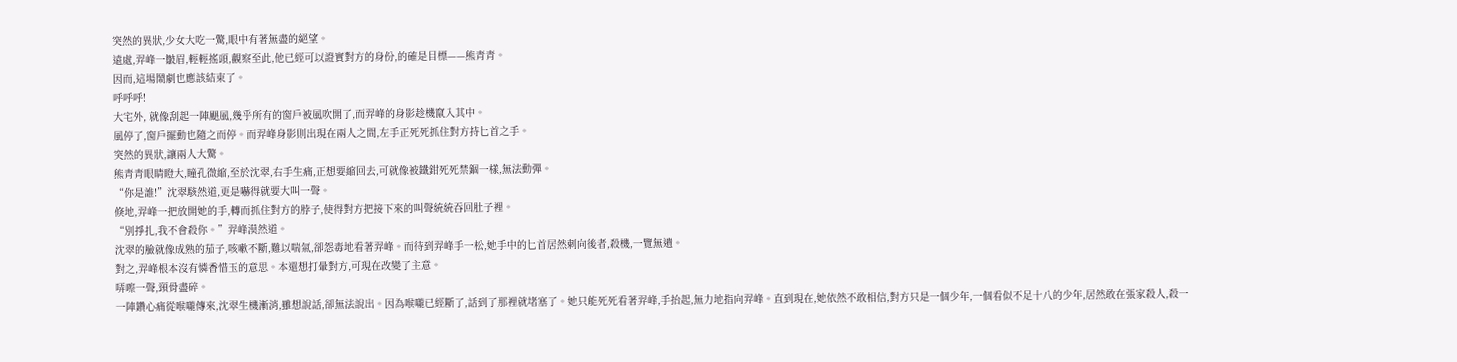突然的異狀,少女大吃一驚,眼中有著無盡的絕望。
遠處,羿峰一皺眉,輕輕搖頭,觀察至此,他已經可以證實對方的身份,的確是目標——熊青青。
因而,這場鬧劇也應該結束了。
呼呼呼!
大宅外, 就像刮起一陣颶風,幾乎所有的窗戶被風吹開了,而羿峰的身影趁機竄入其中。
風停了,窗戶擺動也隨之而停。而羿峰身影則出現在兩人之間,左手正死死抓住對方持匕首之手。
突然的異狀,讓兩人大驚。
熊青青眼睛瞪大,瞳孔微縮,至於沈翠,右手生痛,正想要縮回去,可就像被鐵鉗死死禁錮一樣,無法動彈。
“你是誰!”沈翠駭然道,更是嚇得就要大叫一聲。
倏地,羿峰一把放開她的手,轉而抓住對方的脖子,使得對方把接下來的叫聲統統吞回肚子裡。
“別掙扎,我不會殺你。”羿峰漠然道。
沈翠的臉就像成熟的茄子,咳嗽不斷,難以喘氣,卻怨毒地看著羿峰。而待到羿峰手一松,她手中的匕首居然刺向後者,殺機,一覽無遺。
對之,羿峰根本沒有憐香惜玉的意思。本還想打暈對方,可現在改變了主意。
哢嚓一聲,頸骨盡碎。
一陣鑽心痛從喉嚨傳來,沈翠生機漸消,雖想說話,卻無法說出。因為喉嚨已經斷了,話到了那裡就堵塞了。她只能死死看著羿峰,手抬起,無力地指向羿峰。直到現在,她依然不敢相信,對方只是一個少年,一個看似不足十八的少年,居然敢在張家殺人,殺一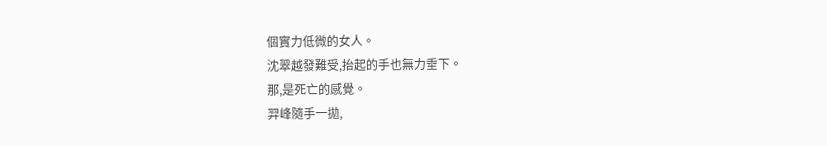個實力低微的女人。
沈翠越發難受,抬起的手也無力垂下。
那,是死亡的感覺。
羿峰隨手一拋,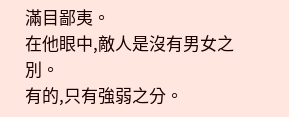滿目鄙夷。
在他眼中,敵人是沒有男女之別。
有的,只有強弱之分。